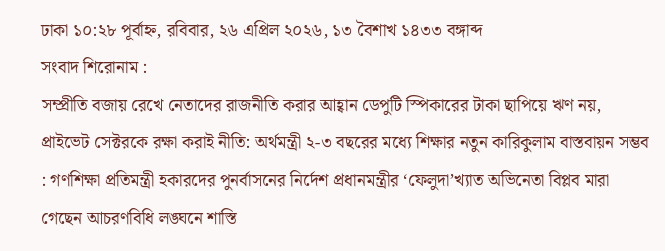ঢাকা ১০:২৮ পূর্বাহ্ন, রবিবার, ২৬ এপ্রিল ২০২৬, ১৩ বৈশাখ ১৪৩৩ বঙ্গাব্দ
সংবাদ শিরোনাম :
সম্প্রীতি বজায় রেখে নেতাদের রাজনীতি করার আহ্বান ডেপুটি স্পিকারের টাকা ছাপিয়ে ঋণ নয়, প্রাইভেট সেক্টরকে রক্ষা করাই নীতি: অর্থমন্ত্রী ২-৩ বছরের মধ্যে শিক্ষার নতুন কারিকুলাম বাস্তবায়ন সম্ভব : গণশিক্ষা প্রতিমন্ত্রী হকারদের পুনর্বাসনের নির্দেশ প্রধানমন্ত্রীর ‘ফেলুদা’খ্যাত অভিনেতা বিপ্লব মারা গেছেন আচরণবিধি লঙ্ঘনে শাস্তি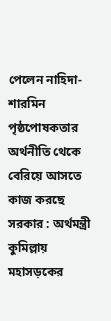পেলেন নাহিদা-শারমিন পৃষ্ঠপোষকতার অর্থনীতি থেকে বেরিয়ে আসতে কাজ করছে সরকার : অর্থমন্ত্রী কুমিল্লায় মহাসড়কের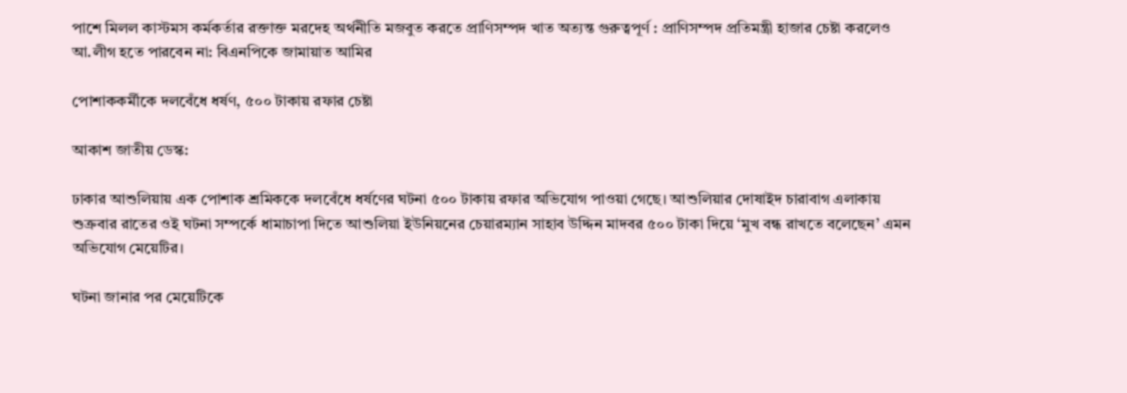পাশে মিলল কাস্টমস কর্মকর্তার রক্তাক্ত মরদেহ অর্থনীতি মজবুত করতে প্রাণিসম্পদ খাত অত্যন্ত গুরুত্বপূর্ণ : প্রাণিসম্পদ প্রতিমন্ত্রী হাজার চেষ্টা করলেও আ.লীগ হতে পারবেন না: বিএনপিকে জামায়াত আমির

পোশাককর্মীকে দলবেঁধে ধর্ষণ, ৫০০ টাকায় রফার চেষ্টা

আকাশ জাতীয় ডেস্ক:

ঢাকার আশুলিয়ায় এক পোশাক শ্রমিককে দলবেঁধে ধর্ষণের ঘটনা ৫০০ টাকায় রফার অভিযোগ পাওয়া গেছে। আশুলিয়ার দোষাইদ চারাবাগ এলাকায় শুক্রবার রাতের ওই ঘটনা সম্পর্কে ধামাচাপা দিতে আশুলিয়া ইউনিয়নের চেয়ারম্যান সাহাব উদ্দিন মাদবর ৫০০ টাকা দিয়ে ‘মুখ বন্ধ রাখতে বলেছেন’ এমন অভিযোগ মেয়েটির।

ঘটনা জানার পর মেয়েটিকে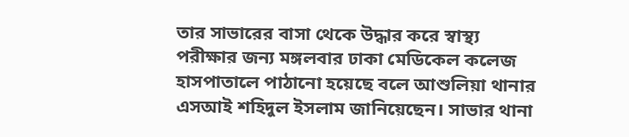তার সাভারের বাসা থেকে উদ্ধার করে স্বাস্থ্য পরীক্ষার জন্য মঙ্গলবার ঢাকা মেডিকেল কলেজ হাসপাতালে পাঠানো হয়েছে বলে আশুলিয়া থানার এসআই শহিদুল ইসলাম জানিয়েছেন। সাভার থানা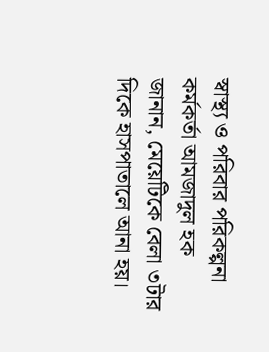স্বাস্থ্য ও পরিবার পরিকল্পনা কর্মকর্তা আমজাদুল হক জানান, মেয়েটিকে বেলা ৩টার দিকে হাসপাতালে আনা হয়।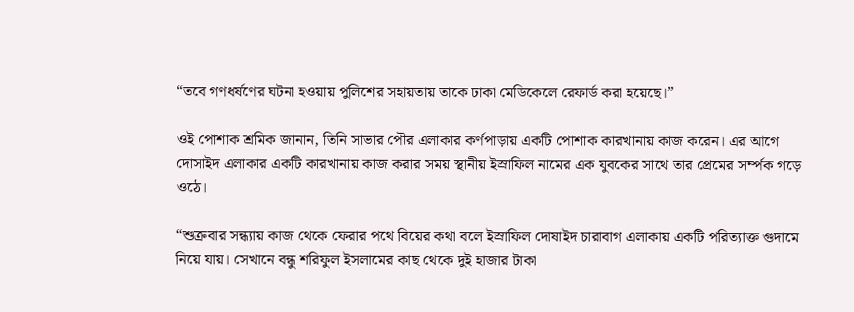“তবে গণধর্ষণের ঘটনা হওয়ায় পুলিশের সহায়তায় তাকে ঢাকা মেডিকেলে রেফার্ড করা হয়েছে।”

ওই পোশাক শ্রমিক জানান, তিনি সাভার পৌর এলাকার কর্ণপাড়ায় একটি পোশাক কারখানায় কাজ করেন। এর আগে দোসাইদ এলাকার একটি কারখানায় কাজ করার সময় স্থানীয় ইস্রাফিল নামের এক যুবকের সাথে তার প্রেমের সর্ম্পক গড়ে ওঠে।

“শুক্রবার সন্ধ্যায় কাজ থেকে ফেরার পথে বিয়ের কথা বলে ইস্রাফিল দোষাইদ চারাবাগ এলাকায় একটি পরিত্যাক্ত গুদামে নিয়ে যায়। সেখানে বন্ধু শরিফুল ইসলামের কাছ থেকে দুই হাজার টাকা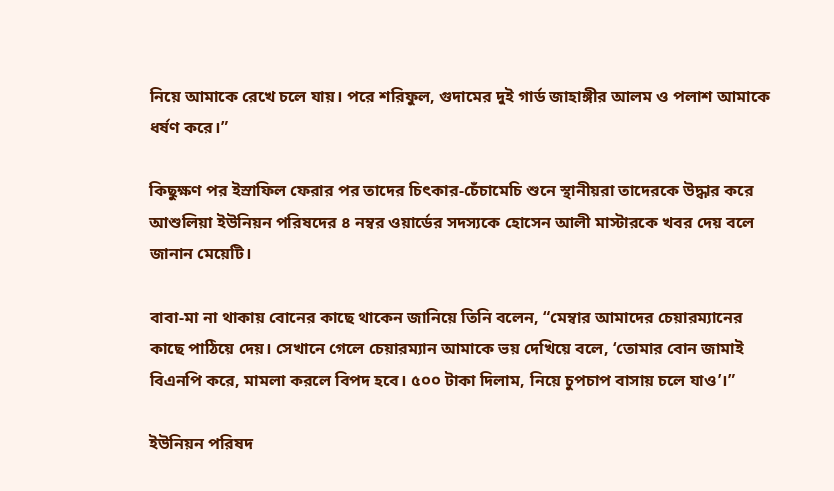নিয়ে আমাকে রেখে চলে যায়। পরে শরিফুল, গুদামের দুই গার্ড জাহাঙ্গীর আলম ও পলাশ আমাকে ধর্ষণ করে।”

কিছুক্ষণ পর ইস্রাফিল ফেরার পর তাদের চিৎকার-চেঁচামেচি শুনে স্থানীয়রা তাদেরকে উদ্ধার করে আশুলিয়া ইউনিয়ন পরিষদের ৪ নম্বর ওয়ার্ডের সদস্যকে হোসেন আলী মাস্টারকে খবর দেয় বলে জানান মেয়েটি।

বাবা-মা না থাকায় বোনের কাছে থাকেন জানিয়ে তিনি বলেন, “মেম্বার আমাদের চেয়ারম্যানের কাছে পাঠিয়ে দেয়। সেখানে গেলে চেয়ারম্যান আমাকে ভয় দেখিয়ে বলে, ‘তোমার বোন জামাই বিএনপি করে, মামলা করলে বিপদ হবে। ৫০০ টাকা দিলাম, নিয়ে চুপচাপ বাসায় চলে যাও’।”

ইউনিয়ন পরিষদ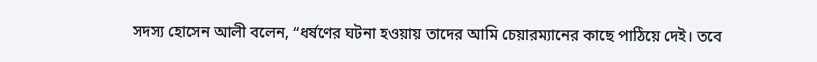সদস্য হোসেন আলী বলেন, “ধর্ষণের ঘটনা হওয়ায় তাদের আমি চেয়ারম্যানের কাছে পাঠিয়ে দেই। তবে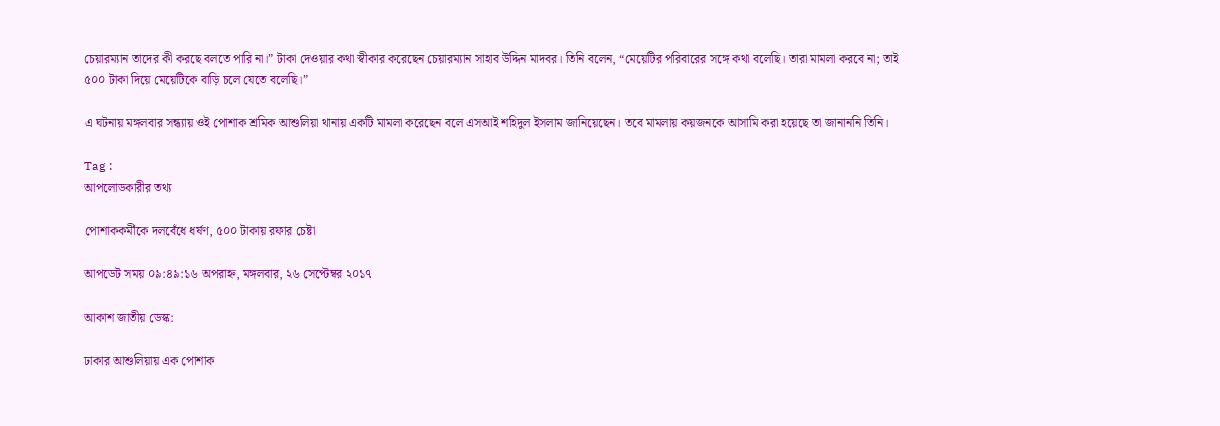চেয়ারম্যান তাদের কী করছে বলতে পারি না।” টাকা দেওয়ার কথা স্বীকার করেছেন চেয়ারম্যান সাহাব উদ্দিন মাদবর। তিনি বলেন, “মেয়েটির পরিবারের সঙ্গে কথা বলেছি। তারা মামলা করবে না; তাই ৫০০ টাকা দিয়ে মেয়েটিকে বাড়ি চলে যেতে বলেছি।”

এ ঘটনায় মঙ্গলবার সন্ধ্যায় ওই পোশাক শ্রমিক আশুলিয়া থানায় একটি মামলা করেছেন বলে এসআই শহিদুল ইসলাম জানিয়েছেন। তবে মামলায় কয়জনকে আসামি করা হয়েছে তা জানাননি তিনি।

Tag :
আপলোডকারীর তথ্য

পোশাককর্মীকে দলবেঁধে ধর্ষণ, ৫০০ টাকায় রফার চেষ্টা

আপডেট সময় ০৯:৪৯:১৬ অপরাহ্ন, মঙ্গলবার, ২৬ সেপ্টেম্বর ২০১৭

আকাশ জাতীয় ডেস্ক:

ঢাকার আশুলিয়ায় এক পোশাক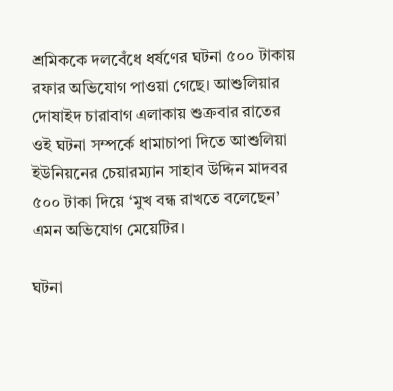শ্রমিককে দলবেঁধে ধর্ষণের ঘটনা ৫০০ টাকায় রফার অভিযোগ পাওয়া গেছে। আশুলিয়ার দোষাইদ চারাবাগ এলাকায় শুক্রবার রাতের ওই ঘটনা সম্পর্কে ধামাচাপা দিতে আশুলিয়া ইউনিয়নের চেয়ারম্যান সাহাব উদ্দিন মাদবর ৫০০ টাকা দিয়ে ‘মুখ বন্ধ রাখতে বলেছেন’ এমন অভিযোগ মেয়েটির।

ঘটনা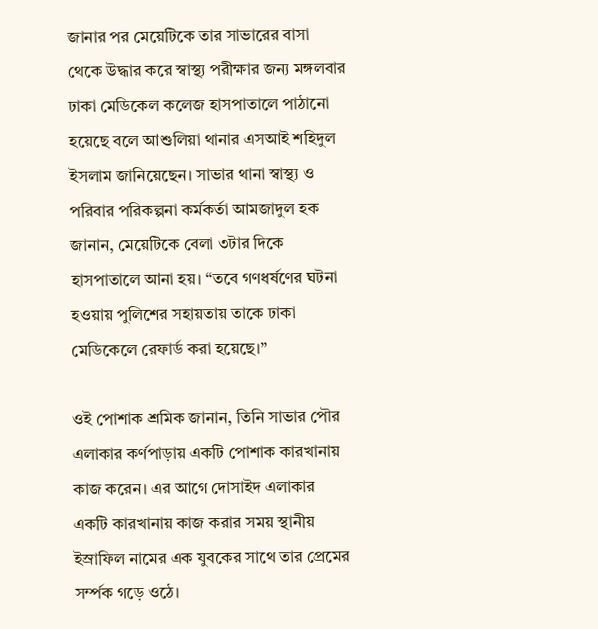জানার পর মেয়েটিকে তার সাভারের বাসা থেকে উদ্ধার করে স্বাস্থ্য পরীক্ষার জন্য মঙ্গলবার ঢাকা মেডিকেল কলেজ হাসপাতালে পাঠানো হয়েছে বলে আশুলিয়া থানার এসআই শহিদুল ইসলাম জানিয়েছেন। সাভার থানা স্বাস্থ্য ও পরিবার পরিকল্পনা কর্মকর্তা আমজাদুল হক জানান, মেয়েটিকে বেলা ৩টার দিকে হাসপাতালে আনা হয়। “তবে গণধর্ষণের ঘটনা হওয়ায় পুলিশের সহায়তায় তাকে ঢাকা মেডিকেলে রেফার্ড করা হয়েছে।”

ওই পোশাক শ্রমিক জানান, তিনি সাভার পৌর এলাকার কর্ণপাড়ায় একটি পোশাক কারখানায় কাজ করেন। এর আগে দোসাইদ এলাকার একটি কারখানায় কাজ করার সময় স্থানীয় ইস্রাফিল নামের এক যুবকের সাথে তার প্রেমের সর্ম্পক গড়ে ওঠে।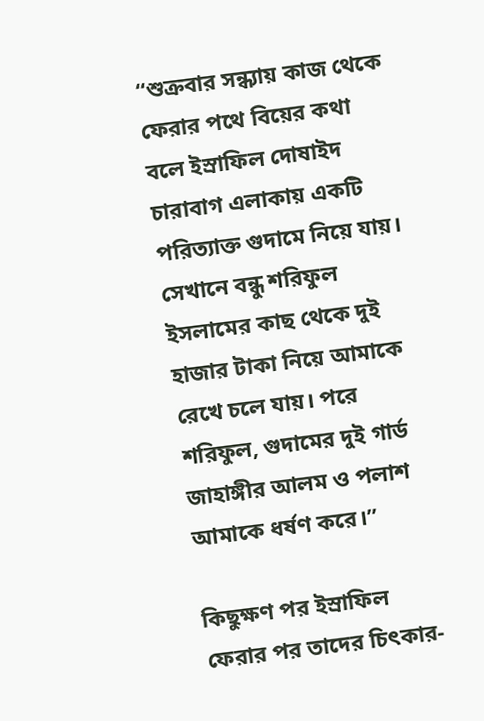“শুক্রবার সন্ধ্যায় কাজ থেকে ফেরার পথে বিয়ের কথা বলে ইস্রাফিল দোষাইদ চারাবাগ এলাকায় একটি পরিত্যাক্ত গুদামে নিয়ে যায়। সেখানে বন্ধু শরিফুল ইসলামের কাছ থেকে দুই হাজার টাকা নিয়ে আমাকে রেখে চলে যায়। পরে শরিফুল, গুদামের দুই গার্ড জাহাঙ্গীর আলম ও পলাশ আমাকে ধর্ষণ করে।”

কিছুক্ষণ পর ইস্রাফিল ফেরার পর তাদের চিৎকার-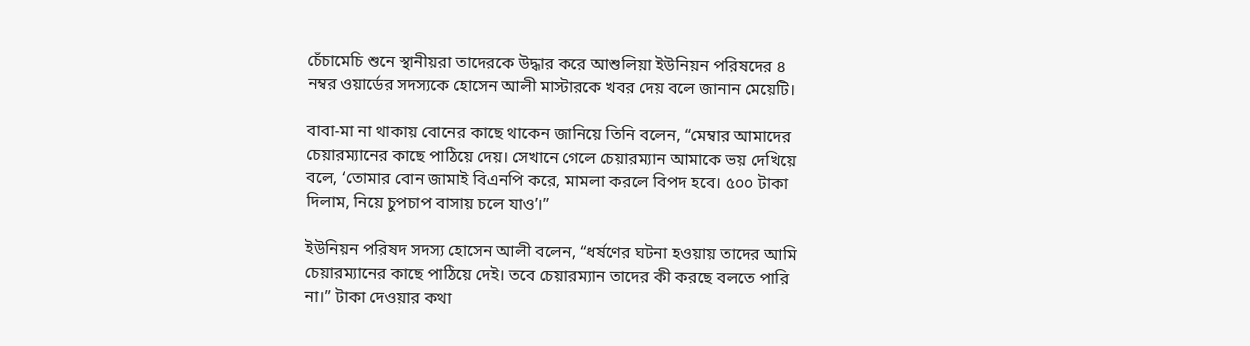চেঁচামেচি শুনে স্থানীয়রা তাদেরকে উদ্ধার করে আশুলিয়া ইউনিয়ন পরিষদের ৪ নম্বর ওয়ার্ডের সদস্যকে হোসেন আলী মাস্টারকে খবর দেয় বলে জানান মেয়েটি।

বাবা-মা না থাকায় বোনের কাছে থাকেন জানিয়ে তিনি বলেন, “মেম্বার আমাদের চেয়ারম্যানের কাছে পাঠিয়ে দেয়। সেখানে গেলে চেয়ারম্যান আমাকে ভয় দেখিয়ে বলে, ‘তোমার বোন জামাই বিএনপি করে, মামলা করলে বিপদ হবে। ৫০০ টাকা দিলাম, নিয়ে চুপচাপ বাসায় চলে যাও’।”

ইউনিয়ন পরিষদ সদস্য হোসেন আলী বলেন, “ধর্ষণের ঘটনা হওয়ায় তাদের আমি চেয়ারম্যানের কাছে পাঠিয়ে দেই। তবে চেয়ারম্যান তাদের কী করছে বলতে পারি না।” টাকা দেওয়ার কথা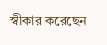স্বীকার করেছেন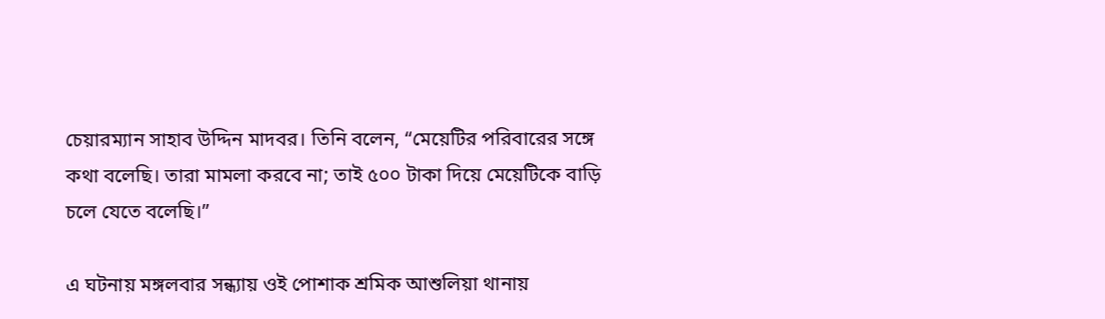চেয়ারম্যান সাহাব উদ্দিন মাদবর। তিনি বলেন, “মেয়েটির পরিবারের সঙ্গে কথা বলেছি। তারা মামলা করবে না; তাই ৫০০ টাকা দিয়ে মেয়েটিকে বাড়ি চলে যেতে বলেছি।”

এ ঘটনায় মঙ্গলবার সন্ধ্যায় ওই পোশাক শ্রমিক আশুলিয়া থানায়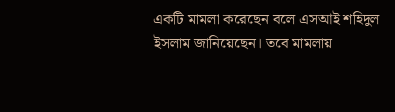একটি মামলা করেছেন বলে এসআই শহিদুল ইসলাম জানিয়েছেন। তবে মামলায়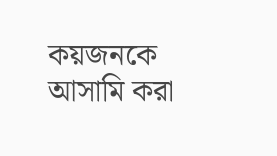কয়জনকে আসামি করা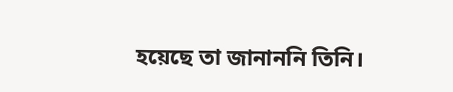হয়েছে তা জানাননি তিনি।